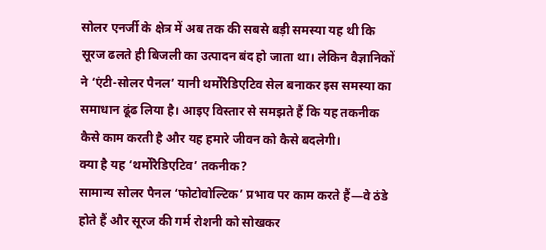सोलर एनर्जी के क्षेत्र में अब तक की सबसे बड़ी समस्या यह थी कि सूरज ढलते ही बिजली का उत्पादन बंद हो जाता था। लेकिन वैज्ञानिकों ने ‘एंटी-सोलर पैनल’ यानी थर्मोरैडिएटिव सेल बनाकर इस समस्या का समाधान ढूंढ लिया है। आइए विस्तार से समझते हैं कि यह तकनीक कैसे काम करती है और यह हमारे जीवन को कैसे बदलेगी।
क्या है यह ‘थर्मोरैडिएटिव’ तकनीक?
सामान्य सोलर पैनल ‘फोटोवोल्टिक’ प्रभाव पर काम करते हैं—वे ठंडे होते हैं और सूरज की गर्म रोशनी को सोखकर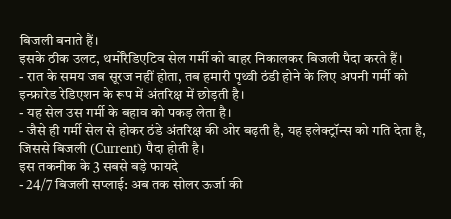बिजली बनाते हैं।
इसके ठीक उलट, थर्मोरैडिएटिव सेल गर्मी को बाहर निकालकर बिजली पैदा करते हैं।
- रात के समय जब सूरज नहीं होता, तब हमारी पृथ्वी ठंडी होने के लिए अपनी गर्मी को इन्फ्रारेड रेडिएशन के रूप में अंतरिक्ष में छोड़ती है।
- यह सेल उस गर्मी के बहाव को पकड़ लेता है।
- जैसे ही गर्मी सेल से होकर ठंडे अंतरिक्ष की ओर बढ़ती है, यह इलेक्ट्रॉन्स को गति देता है, जिससे बिजली (Current) पैदा होती है।
इस तकनीक के 3 सबसे बड़े फायदे
- 24/7 बिजली सप्लाई: अब तक सोलर ऊर्जा की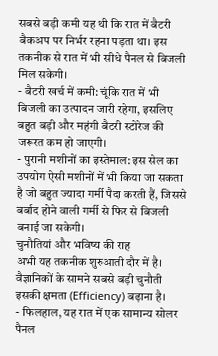सबसे बड़ी कमी यह थी कि रात में बैटरी बैकअप पर निर्भर रहना पड़ता था। इस तकनीक से रात में भी सीधे पैनल से बिजली मिल सकेगी।
- बैटरी खर्च में कमी: चूंकि रात में भी बिजली का उत्पादन जारी रहेगा, इसलिए बहुत बड़ी और महंगी बैटरी स्टोरेज की जरूरत कम हो जाएगी।
- पुरानी मशीनों का इस्तेमाल: इस सेल का उपयोग ऐसी मशीनों में भी किया जा सकता है जो बहुत ज्यादा गर्मी पैदा करती हैं, जिससे बर्बाद होने वाली गर्मी से फिर से बिजली बनाई जा सकेगी।
चुनौतियां और भविष्य की राह
अभी यह तकनीक शुरुआती दौर में है। वैज्ञानिकों के सामने सबसे बड़ी चुनौती इसकी क्षमता (Efficiency) बढ़ाना है।
- फिलहाल, यह रात में एक सामान्य सोलर पैनल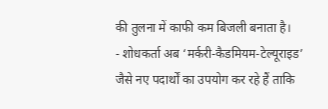की तुलना में काफी कम बिजली बनाता है।
- शोधकर्ता अब ‘मर्करी-कैडमियम-टेल्यूराइड’ जैसे नए पदार्थों का उपयोग कर रहे हैं ताकि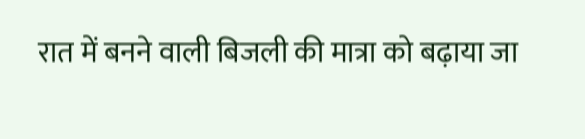रात में बनने वाली बिजली की मात्रा को बढ़ाया जा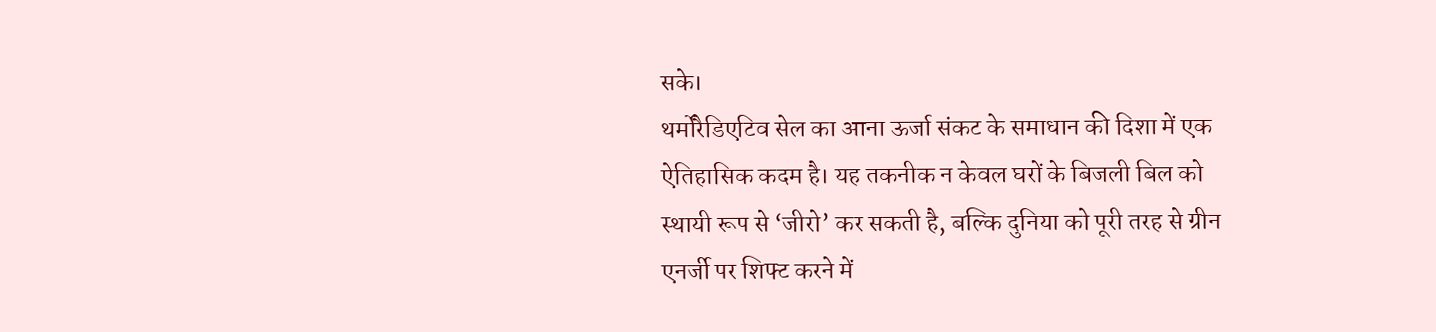सके।
थर्मोरैडिएटिव सेल का आना ऊर्जा संकट के समाधान की दिशा में एक ऐतिहासिक कदम है। यह तकनीक न केवल घरों के बिजली बिल को स्थायी रूप से ‘जीरो’ कर सकती है, बल्कि दुनिया को पूरी तरह से ग्रीन एनर्जी पर शिफ्ट करने में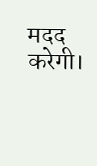मदद करेगी।